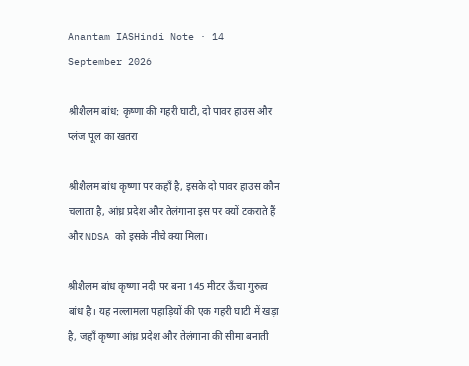Anantam IASHindi Note · 14 September 2026

श्रीशैलम बांध: कृष्णा की गहरी घाटी, दो पावर हाउस और प्लंज पूल का खतरा

श्रीशैलम बांध कृष्णा पर कहाँ है, इसके दो पावर हाउस कौन चलाता है, आंध्र प्रदेश और तेलंगाना इस पर क्यों टकराते हैं और NDSA को इसके नीचे क्या मिला।

श्रीशैलम बांध कृष्णा नदी पर बना 145 मीटर ऊँचा गुरुत्व बांध है। यह नल्लामला पहाड़ियों की एक गहरी घाटी में खड़ा है, जहाँ कृष्णा आंध्र प्रदेश और तेलंगाना की सीमा बनाती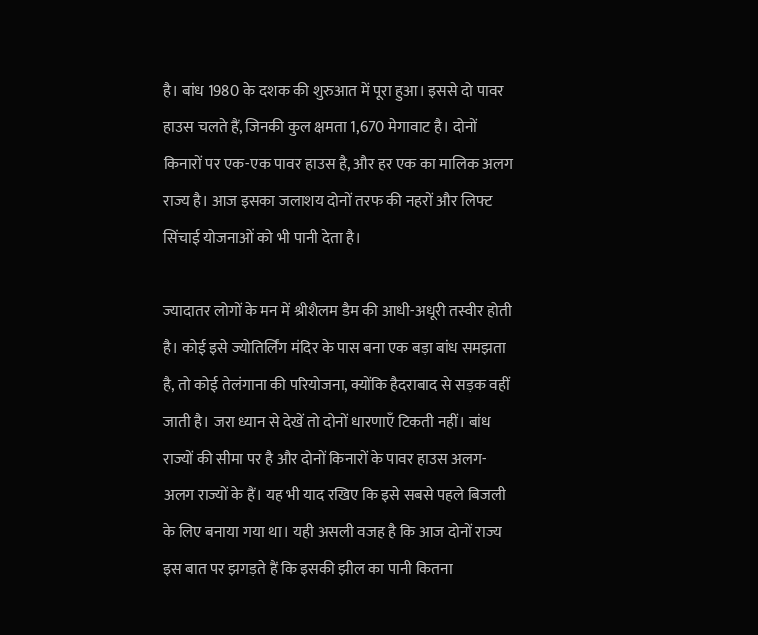है। बांध 1980 के दशक की शुरुआत में पूरा हुआ। इससे दो पावर हाउस चलते हैं, जिनकी कुल क्षमता 1,670 मेगावाट है। दोनों किनारों पर एक-एक पावर हाउस है, और हर एक का मालिक अलग राज्य है। आज इसका जलाशय दोनों तरफ की नहरों और लिफ्ट सिंचाई योजनाओं को भी पानी देता है।

ज्यादातर लोगों के मन में श्रीशैलम डैम की आधी-अधूरी तस्वीर होती है। कोई इसे ज्योतिर्लिंग मंदिर के पास बना एक बड़ा बांध समझता है, तो कोई तेलंगाना की परियोजना, क्योंकि हैदराबाद से सड़क वहीं जाती है। जरा ध्यान से देखें तो दोनों धारणाएँ टिकती नहीं। बांध राज्यों की सीमा पर है और दोनों किनारों के पावर हाउस अलग-अलग राज्यों के हैं। यह भी याद रखिए कि इसे सबसे पहले बिजली के लिए बनाया गया था। यही असली वजह है कि आज दोनों राज्य इस बात पर झगड़ते हैं कि इसकी झील का पानी कितना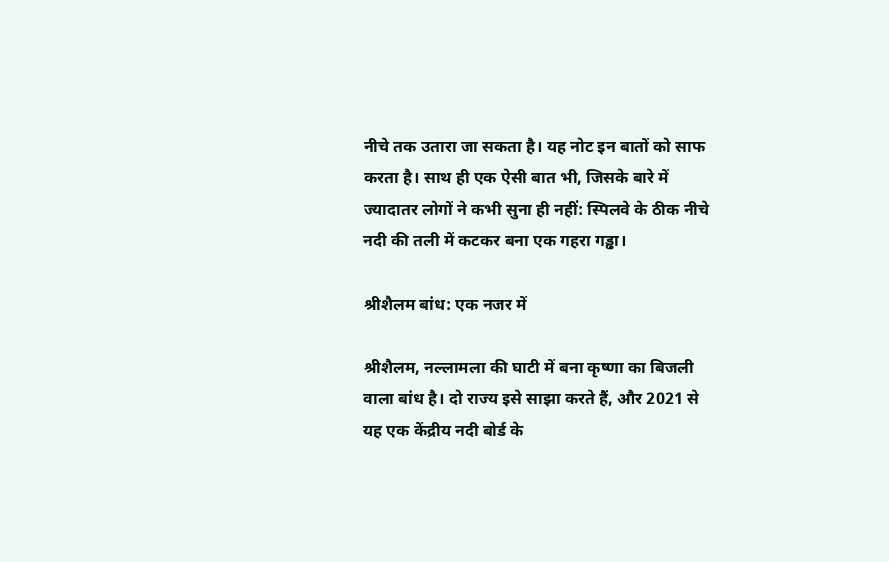नीचे तक उतारा जा सकता है। यह नोट इन बातों को साफ करता है। साथ ही एक ऐसी बात भी, जिसके बारे में ज्यादातर लोगों ने कभी सुना ही नहीं: स्पिलवे के ठीक नीचे नदी की तली में कटकर बना एक गहरा गड्ढा।

श्रीशैलम बांध: एक नजर में

श्रीशैलम, नल्लामला की घाटी में बना कृष्णा का बिजली वाला बांध है। दो राज्य इसे साझा करते हैं, और 2021 से यह एक केंद्रीय नदी बोर्ड के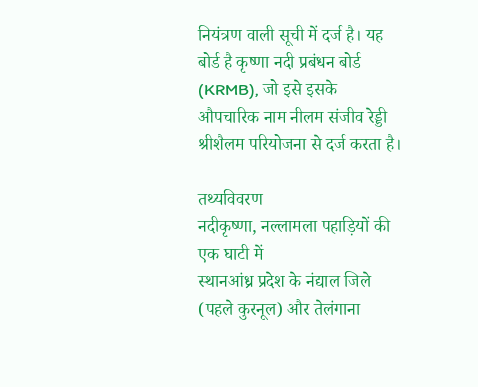नियंत्रण वाली सूची में दर्ज है। यह बोर्ड है कृष्णा नदी प्रबंधन बोर्ड (KRMB), जो इसे इसके औपचारिक नाम नीलम संजीव रेड्डी श्रीशैलम परियोजना से दर्ज करता है।

तथ्यविवरण
नदीकृष्णा, नल्लामला पहाड़ियों की एक घाटी में
स्थानआंध्र प्रदेश के नंद्याल जिले (पहले कुरनूल) और तेलंगाना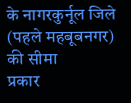के नागरकुर्नूल जिले (पहले महबूबनगर) की सीमा
प्रकार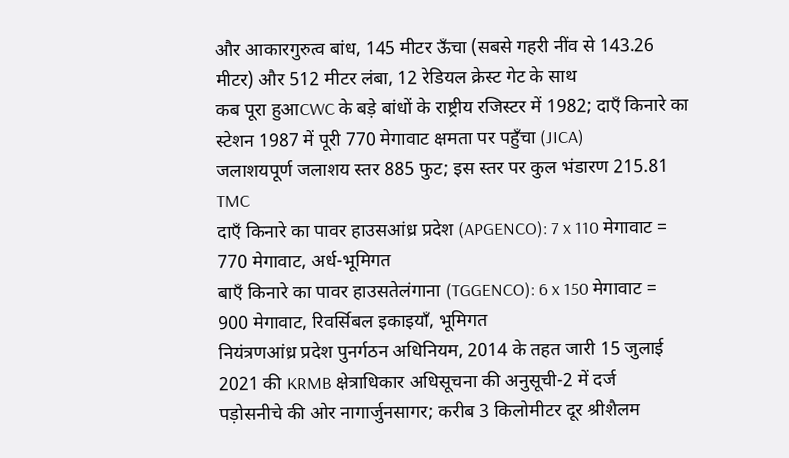और आकारगुरुत्व बांध, 145 मीटर ऊँचा (सबसे गहरी नींव से 143.26 मीटर) और 512 मीटर लंबा, 12 रेडियल क्रेस्ट गेट के साथ
कब पूरा हुआCWC के बड़े बांधों के राष्ट्रीय रजिस्टर में 1982; दाएँ किनारे का स्टेशन 1987 में पूरी 770 मेगावाट क्षमता पर पहुँचा (JICA)
जलाशयपूर्ण जलाशय स्तर 885 फुट; इस स्तर पर कुल भंडारण 215.81 TMC
दाएँ किनारे का पावर हाउसआंध्र प्रदेश (APGENCO): 7 x 110 मेगावाट = 770 मेगावाट, अर्ध-भूमिगत
बाएँ किनारे का पावर हाउसतेलंगाना (TGGENCO): 6 x 150 मेगावाट = 900 मेगावाट, रिवर्सिबल इकाइयाँ, भूमिगत
नियंत्रणआंध्र प्रदेश पुनर्गठन अधिनियम, 2014 के तहत जारी 15 जुलाई 2021 की KRMB क्षेत्राधिकार अधिसूचना की अनुसूची-2 में दर्ज
पड़ोसनीचे की ओर नागार्जुनसागर; करीब 3 किलोमीटर दूर श्रीशैलम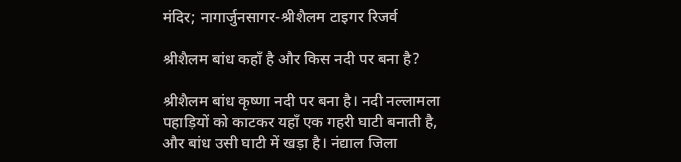मंदिर; नागार्जुनसागर-श्रीशैलम टाइगर रिजर्व

श्रीशैलम बांध कहाँ है और किस नदी पर बना है?

श्रीशैलम बांध कृष्णा नदी पर बना है। नदी नल्लामला पहाड़ियों को काटकर यहाँ एक गहरी घाटी बनाती है, और बांध उसी घाटी में खड़ा है। नंद्याल जिला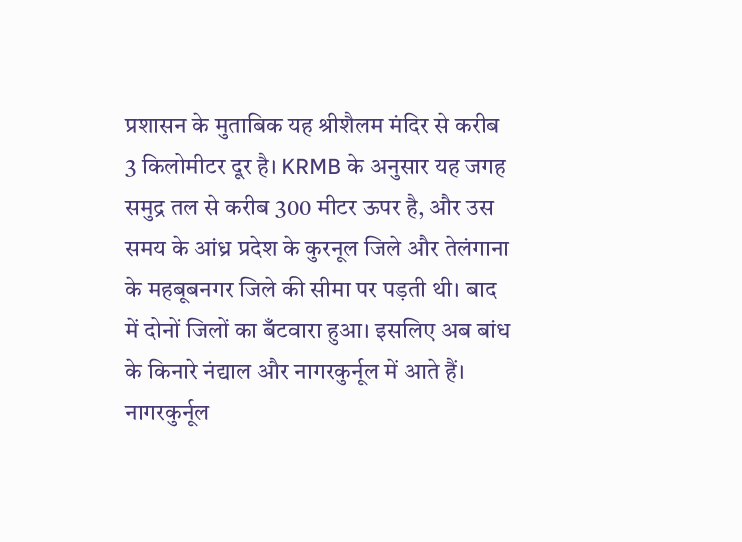प्रशासन के मुताबिक यह श्रीशैलम मंदिर से करीब 3 किलोमीटर दूर है। KRMB के अनुसार यह जगह समुद्र तल से करीब 300 मीटर ऊपर है, और उस समय के आंध्र प्रदेश के कुरनूल जिले और तेलंगाना के महबूबनगर जिले की सीमा पर पड़ती थी। बाद में दोनों जिलों का बँटवारा हुआ। इसलिए अब बांध के किनारे नंद्याल और नागरकुर्नूल में आते हैं। नागरकुर्नूल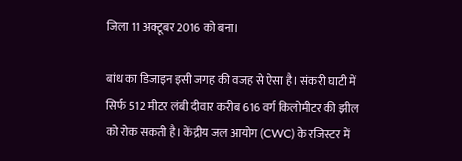जिला 11 अक्टूबर 2016 को बना।

बांध का डिजाइन इसी जगह की वजह से ऐसा है। संकरी घाटी में सिर्फ 512 मीटर लंबी दीवार करीब 616 वर्ग किलोमीटर की झील को रोक सकती है। केंद्रीय जल आयोग (CWC) के रजिस्टर में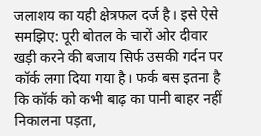जलाशय का यही क्षेत्रफल दर्ज है। इसे ऐसे समझिए: पूरी बोतल के चारों ओर दीवार खड़ी करने की बजाय सिर्फ उसकी गर्दन पर कॉर्क लगा दिया गया है। फर्क बस इतना है कि कॉर्क को कभी बाढ़ का पानी बाहर नहीं निकालना पड़ता,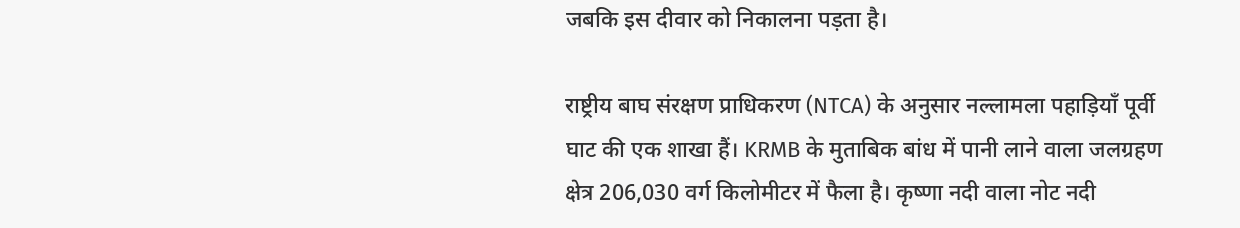जबकि इस दीवार को निकालना पड़ता है।

राष्ट्रीय बाघ संरक्षण प्राधिकरण (NTCA) के अनुसार नल्लामला पहाड़ियाँ पूर्वी घाट की एक शाखा हैं। KRMB के मुताबिक बांध में पानी लाने वाला जलग्रहण क्षेत्र 206,030 वर्ग किलोमीटर में फैला है। कृष्णा नदी वाला नोट नदी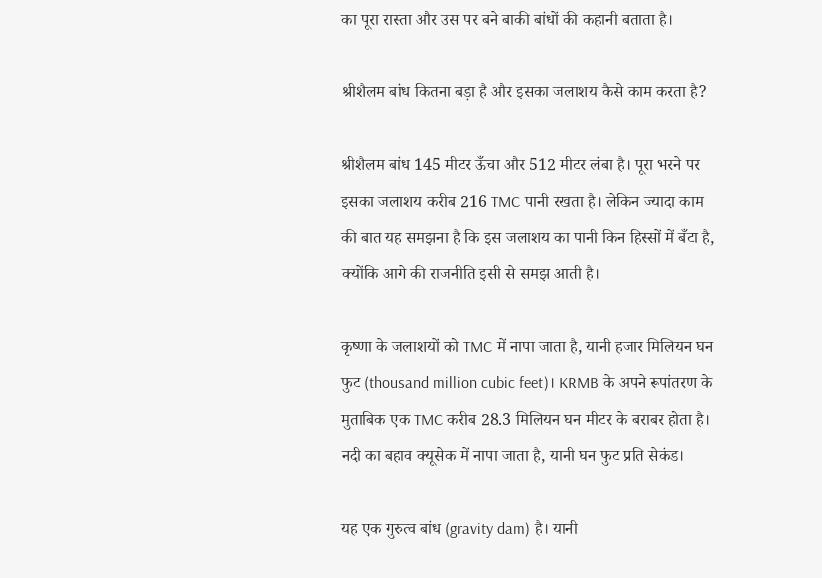का पूरा रास्ता और उस पर बने बाकी बांधों की कहानी बताता है।

श्रीशैलम बांध कितना बड़ा है और इसका जलाशय कैसे काम करता है?

श्रीशैलम बांध 145 मीटर ऊँचा और 512 मीटर लंबा है। पूरा भरने पर इसका जलाशय करीब 216 TMC पानी रखता है। लेकिन ज्यादा काम की बात यह समझना है कि इस जलाशय का पानी किन हिस्सों में बँटा है, क्योंकि आगे की राजनीति इसी से समझ आती है।

कृष्णा के जलाशयों को TMC में नापा जाता है, यानी हजार मिलियन घन फुट (thousand million cubic feet)। KRMB के अपने रूपांतरण के मुताबिक एक TMC करीब 28.3 मिलियन घन मीटर के बराबर होता है। नदी का बहाव क्यूसेक में नापा जाता है, यानी घन फुट प्रति सेकंड।

यह एक गुरुत्व बांध (gravity dam) है। यानी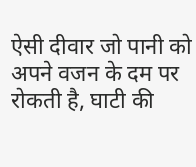ऐसी दीवार जो पानी को अपने वजन के दम पर रोकती है, घाटी की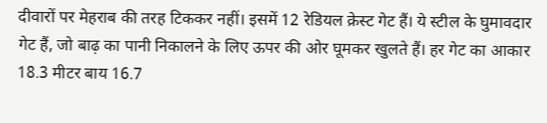दीवारों पर मेहराब की तरह टिककर नहीं। इसमें 12 रेडियल क्रेस्ट गेट हैं। ये स्टील के घुमावदार गेट हैं, जो बाढ़ का पानी निकालने के लिए ऊपर की ओर घूमकर खुलते हैं। हर गेट का आकार 18.3 मीटर बाय 16.7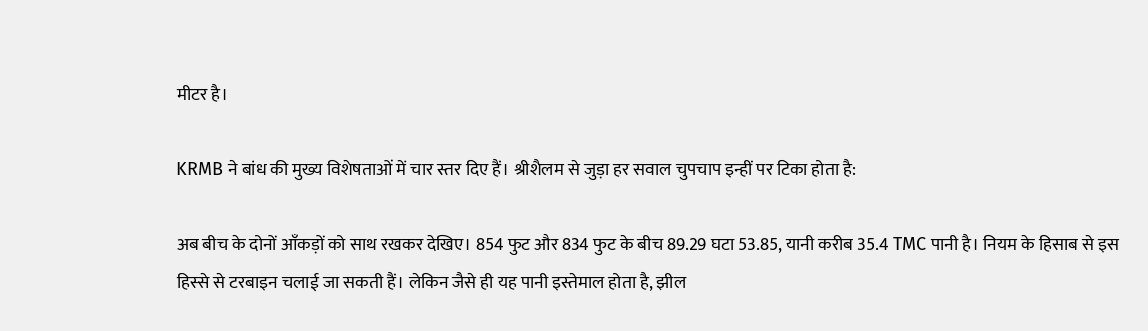मीटर है।

KRMB ने बांध की मुख्य विशेषताओं में चार स्तर दिए हैं। श्रीशैलम से जुड़ा हर सवाल चुपचाप इन्हीं पर टिका होता है:

अब बीच के दोनों आँकड़ों को साथ रखकर देखिए। 854 फुट और 834 फुट के बीच 89.29 घटा 53.85, यानी करीब 35.4 TMC पानी है। नियम के हिसाब से इस हिस्से से टरबाइन चलाई जा सकती हैं। लेकिन जैसे ही यह पानी इस्तेमाल होता है, झील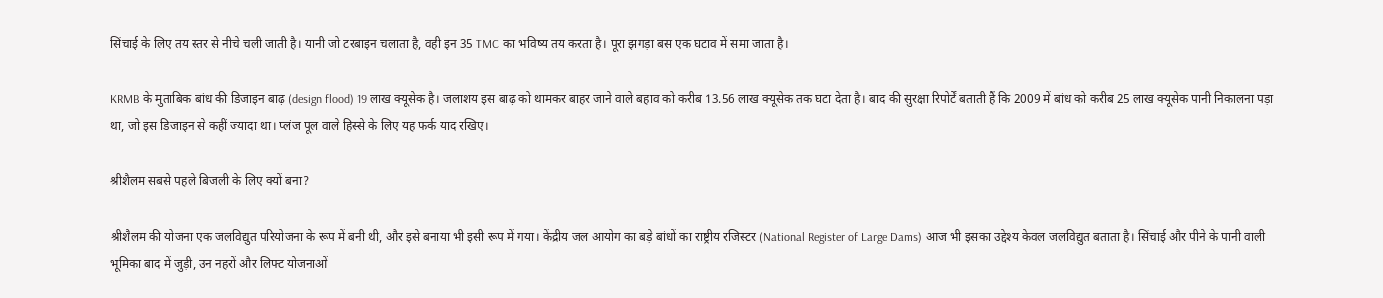सिंचाई के लिए तय स्तर से नीचे चली जाती है। यानी जो टरबाइन चलाता है, वही इन 35 TMC का भविष्य तय करता है। पूरा झगड़ा बस एक घटाव में समा जाता है।

KRMB के मुताबिक बांध की डिजाइन बाढ़ (design flood) 19 लाख क्यूसेक है। जलाशय इस बाढ़ को थामकर बाहर जाने वाले बहाव को करीब 13.56 लाख क्यूसेक तक घटा देता है। बाद की सुरक्षा रिपोर्टें बताती हैं कि 2009 में बांध को करीब 25 लाख क्यूसेक पानी निकालना पड़ा था, जो इस डिजाइन से कहीं ज्यादा था। प्लंज पूल वाले हिस्से के लिए यह फर्क याद रखिए।

श्रीशैलम सबसे पहले बिजली के लिए क्यों बना?

श्रीशैलम की योजना एक जलविद्युत परियोजना के रूप में बनी थी, और इसे बनाया भी इसी रूप में गया। केंद्रीय जल आयोग का बड़े बांधों का राष्ट्रीय रजिस्टर (National Register of Large Dams) आज भी इसका उद्देश्य केवल जलविद्युत बताता है। सिंचाई और पीने के पानी वाली भूमिका बाद में जुड़ी, उन नहरों और लिफ्ट योजनाओं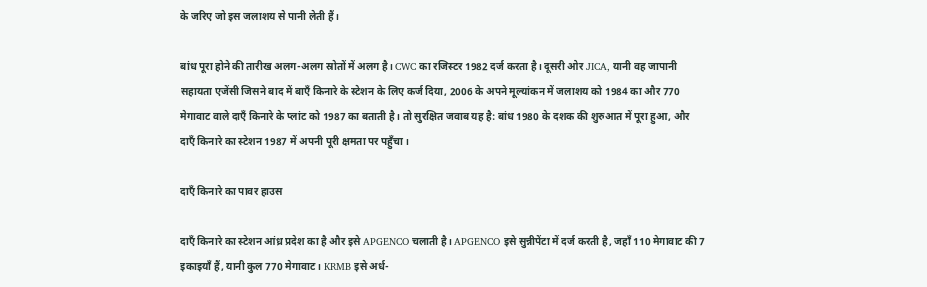के जरिए जो इस जलाशय से पानी लेती हैं।

बांध पूरा होने की तारीख अलग-अलग स्रोतों में अलग है। CWC का रजिस्टर 1982 दर्ज करता है। दूसरी ओर JICA, यानी वह जापानी सहायता एजेंसी जिसने बाद में बाएँ किनारे के स्टेशन के लिए कर्ज दिया, 2006 के अपने मूल्यांकन में जलाशय को 1984 का और 770 मेगावाट वाले दाएँ किनारे के प्लांट को 1987 का बताती है। तो सुरक्षित जवाब यह है: बांध 1980 के दशक की शुरुआत में पूरा हुआ, और दाएँ किनारे का स्टेशन 1987 में अपनी पूरी क्षमता पर पहुँचा।

दाएँ किनारे का पावर हाउस

दाएँ किनारे का स्टेशन आंध्र प्रदेश का है और इसे APGENCO चलाती है। APGENCO इसे सुन्नीपेंटा में दर्ज करती है, जहाँ 110 मेगावाट की 7 इकाइयाँ हैं, यानी कुल 770 मेगावाट। KRMB इसे अर्ध-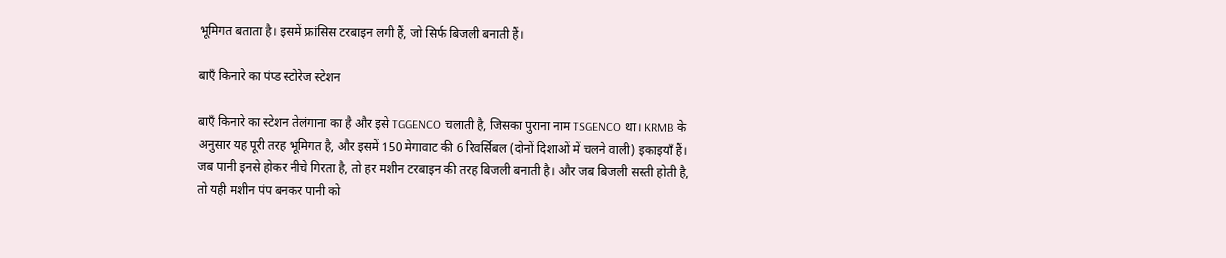भूमिगत बताता है। इसमें फ्रांसिस टरबाइन लगी हैं, जो सिर्फ बिजली बनाती हैं।

बाएँ किनारे का पंप्ड स्टोरेज स्टेशन

बाएँ किनारे का स्टेशन तेलंगाना का है और इसे TGGENCO चलाती है, जिसका पुराना नाम TSGENCO था। KRMB के अनुसार यह पूरी तरह भूमिगत है, और इसमें 150 मेगावाट की 6 रिवर्सिबल (दोनों दिशाओं में चलने वाली) इकाइयाँ हैं। जब पानी इनसे होकर नीचे गिरता है, तो हर मशीन टरबाइन की तरह बिजली बनाती है। और जब बिजली सस्ती होती है, तो यही मशीन पंप बनकर पानी को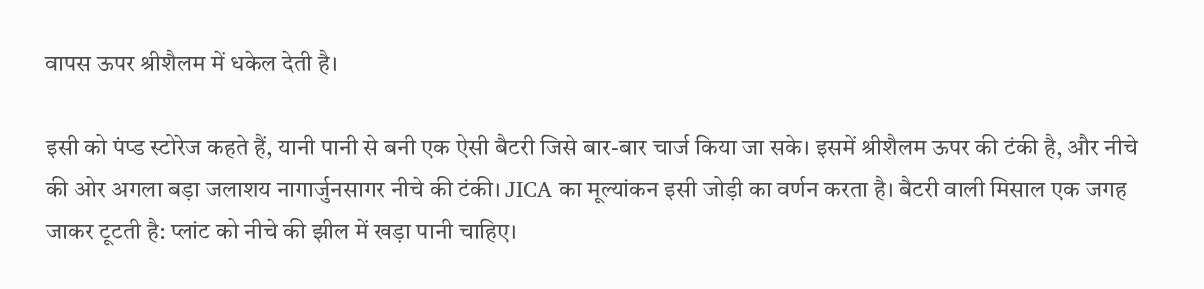वापस ऊपर श्रीशैलम में धकेल देती है।

इसी को पंप्ड स्टोरेज कहते हैं, यानी पानी से बनी एक ऐसी बैटरी जिसे बार-बार चार्ज किया जा सके। इसमें श्रीशैलम ऊपर की टंकी है, और नीचे की ओर अगला बड़ा जलाशय नागार्जुनसागर नीचे की टंकी। JICA का मूल्यांकन इसी जोड़ी का वर्णन करता है। बैटरी वाली मिसाल एक जगह जाकर टूटती है: प्लांट को नीचे की झील में खड़ा पानी चाहिए।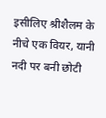इसीलिए श्रीशैलम के नीचे एक वियर, यानी नदी पर बनी छोटी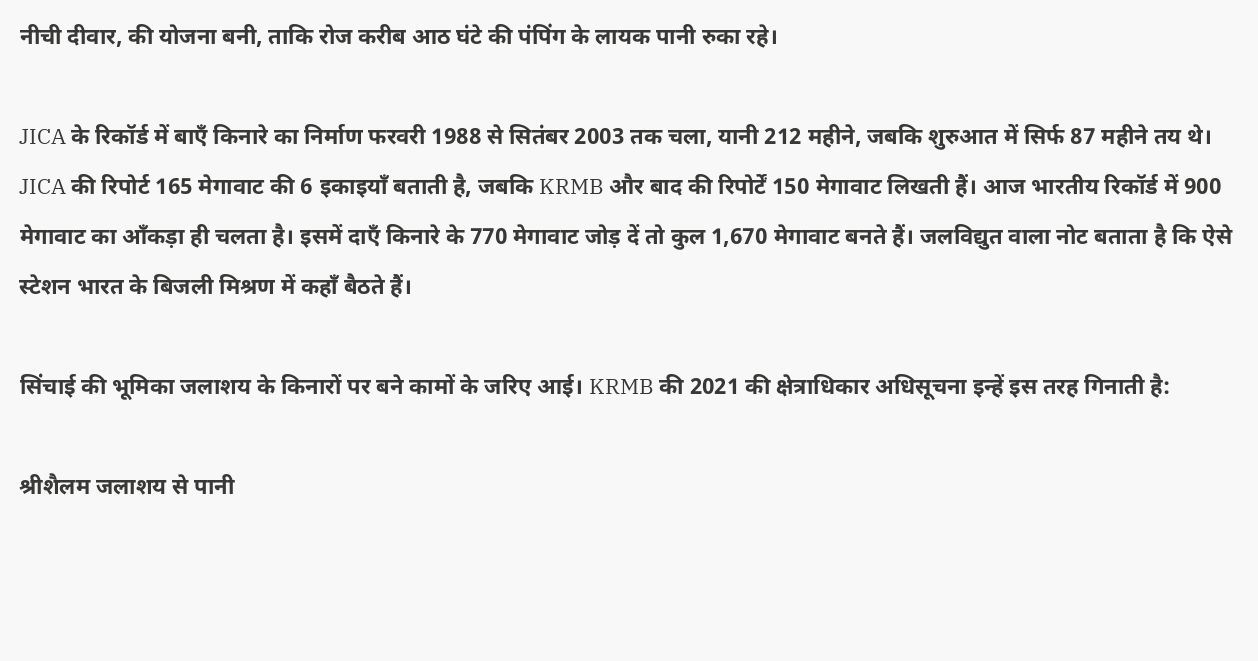नीची दीवार, की योजना बनी, ताकि रोज करीब आठ घंटे की पंपिंग के लायक पानी रुका रहे।

JICA के रिकॉर्ड में बाएँ किनारे का निर्माण फरवरी 1988 से सितंबर 2003 तक चला, यानी 212 महीने, जबकि शुरुआत में सिर्फ 87 महीने तय थे। JICA की रिपोर्ट 165 मेगावाट की 6 इकाइयाँ बताती है, जबकि KRMB और बाद की रिपोर्टें 150 मेगावाट लिखती हैं। आज भारतीय रिकॉर्ड में 900 मेगावाट का आँकड़ा ही चलता है। इसमें दाएँ किनारे के 770 मेगावाट जोड़ दें तो कुल 1,670 मेगावाट बनते हैं। जलविद्युत वाला नोट बताता है कि ऐसे स्टेशन भारत के बिजली मिश्रण में कहाँ बैठते हैं।

सिंचाई की भूमिका जलाशय के किनारों पर बने कामों के जरिए आई। KRMB की 2021 की क्षेत्राधिकार अधिसूचना इन्हें इस तरह गिनाती है:

श्रीशैलम जलाशय से पानी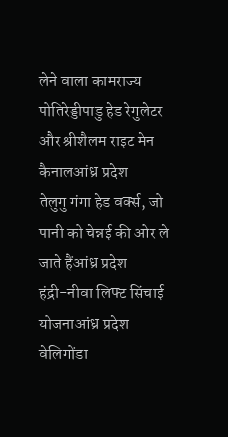लेने वाला कामराज्य
पोतिरेड्डीपाडु हेड रेगुलेटर और श्रीशैलम राइट मेन कैनालआंध्र प्रदेश
तेलुगु गंगा हेड वर्क्स, जो पानी को चेन्नई की ओर ले जाते हैंआंध्र प्रदेश
हंद्री-नीवा लिफ्ट सिंचाई योजनाआंध्र प्रदेश
वेलिगोंडा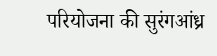परियोजना की सुरंगआंध्र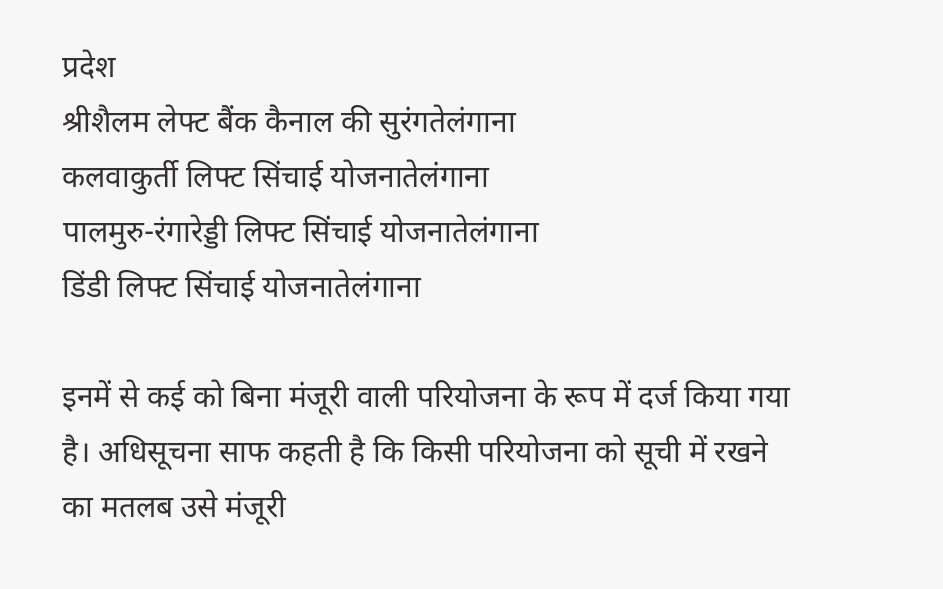प्रदेश
श्रीशैलम लेफ्ट बैंक कैनाल की सुरंगतेलंगाना
कलवाकुर्ती लिफ्ट सिंचाई योजनातेलंगाना
पालमुरु-रंगारेड्डी लिफ्ट सिंचाई योजनातेलंगाना
डिंडी लिफ्ट सिंचाई योजनातेलंगाना

इनमें से कई को बिना मंजूरी वाली परियोजना के रूप में दर्ज किया गया है। अधिसूचना साफ कहती है कि किसी परियोजना को सूची में रखने का मतलब उसे मंजूरी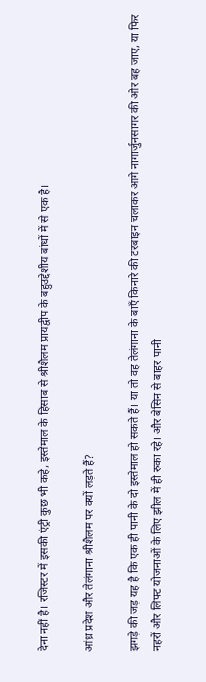देना नहीं है। रजिस्टर में इसकी एंट्री कुछ भी कहे, इस्तेमाल के हिसाब से श्रीशैलम प्रायद्वीप के बहुउद्देशीय बांधों में से एक है।

आंध्र प्रदेश और तेलंगाना श्रीशैलम पर क्यों लड़ते हैं?

झगड़े की जड़ यह है कि एक ही पानी के दो इस्तेमाल हो सकते हैं। या तो वह तेलंगाना के बाएँ किनारे की टरबाइन चलाकर आगे नागार्जुनसागर की ओर बह जाए, या फिर नहरों और लिफ्ट योजनाओं के लिए झील में ही रुका रहे। और बेसिन से बाहर पानी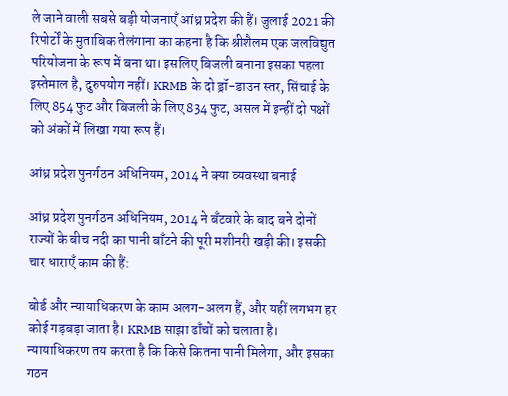ले जाने वाली सबसे बड़ी योजनाएँ आंध्र प्रदेश की हैं। जुलाई 2021 की रिपोर्टों के मुताबिक तेलंगाना का कहना है कि श्रीशैलम एक जलविद्युत परियोजना के रूप में बना था। इसलिए बिजली बनाना इसका पहला इस्तेमाल है, दुरुपयोग नहीं। KRMB के दो ड्रॉ-डाउन स्तर, सिंचाई के लिए 854 फुट और बिजली के लिए 834 फुट, असल में इन्हीं दो पक्षों को अंकों में लिखा गया रूप हैं।

आंध्र प्रदेश पुनर्गठन अधिनियम, 2014 ने क्या व्यवस्था बनाई

आंध्र प्रदेश पुनर्गठन अधिनियम, 2014 ने बँटवारे के बाद बने दोनों राज्यों के बीच नदी का पानी बाँटने की पूरी मशीनरी खड़ी की। इसकी चार धाराएँ काम की हैं:

बोर्ड और न्यायाधिकरण के काम अलग-अलग हैं, और यहीं लगभग हर कोई गड़बड़ा जाता है। KRMB साझा ढाँचों को चलाता है। न्यायाधिकरण तय करता है कि किसे कितना पानी मिलेगा, और इसका गठन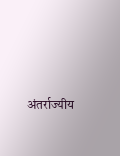अंतर्राज्यीय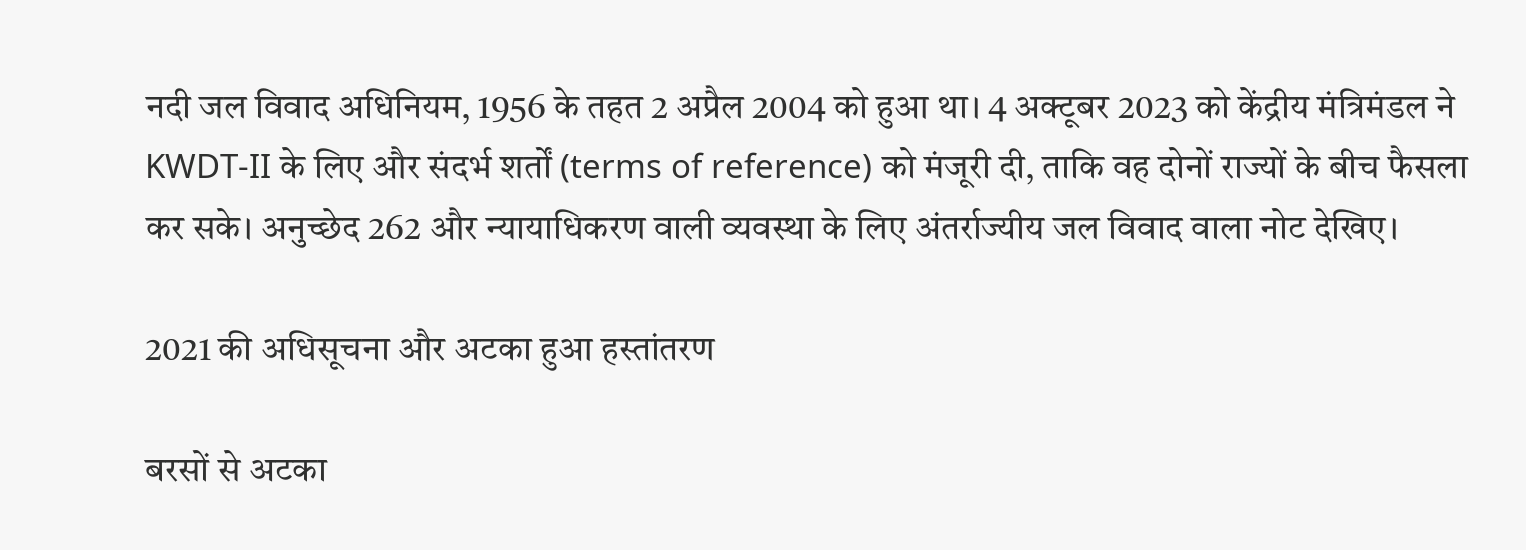नदी जल विवाद अधिनियम, 1956 के तहत 2 अप्रैल 2004 को हुआ था। 4 अक्टूबर 2023 को केंद्रीय मंत्रिमंडल ने KWDT-II के लिए और संदर्भ शर्तों (terms of reference) को मंजूरी दी, ताकि वह दोनों राज्यों के बीच फैसला कर सके। अनुच्छेद 262 और न्यायाधिकरण वाली व्यवस्था के लिए अंतर्राज्यीय जल विवाद वाला नोट देखिए।

2021 की अधिसूचना और अटका हुआ हस्तांतरण

बरसों से अटका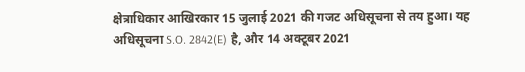क्षेत्राधिकार आखिरकार 15 जुलाई 2021 की गजट अधिसूचना से तय हुआ। यह अधिसूचना S.O. 2842(E) है, और 14 अक्टूबर 2021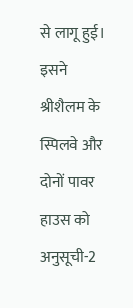से लागू हुई। इसने श्रीशैलम के स्पिलवे और दोनों पावर हाउस को अनुसूची-2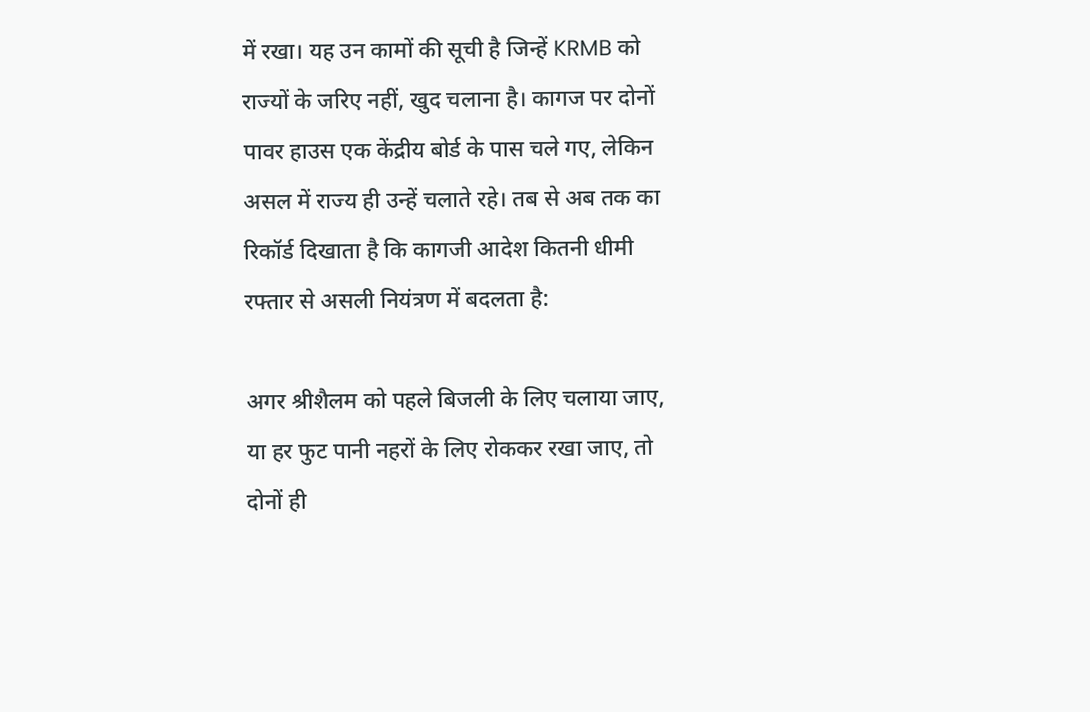में रखा। यह उन कामों की सूची है जिन्हें KRMB को राज्यों के जरिए नहीं, खुद चलाना है। कागज पर दोनों पावर हाउस एक केंद्रीय बोर्ड के पास चले गए, लेकिन असल में राज्य ही उन्हें चलाते रहे। तब से अब तक का रिकॉर्ड दिखाता है कि कागजी आदेश कितनी धीमी रफ्तार से असली नियंत्रण में बदलता है:

अगर श्रीशैलम को पहले बिजली के लिए चलाया जाए, या हर फुट पानी नहरों के लिए रोककर रखा जाए, तो दोनों ही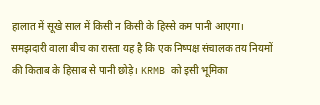हालात में सूखे साल में किसी न किसी के हिस्से कम पानी आएगा। समझदारी वाला बीच का रास्ता यह है कि एक निष्पक्ष संचालक तय नियमों की किताब के हिसाब से पानी छोड़े। KRMB को इसी भूमिका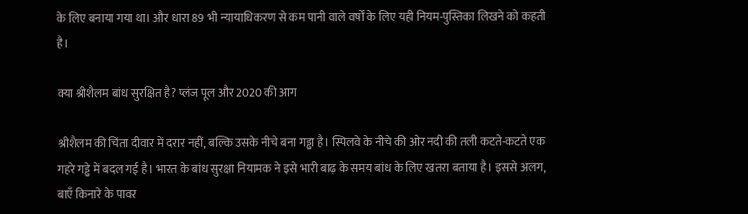के लिए बनाया गया था। और धारा 89 भी न्यायाधिकरण से कम पानी वाले वर्षों के लिए यही नियम-पुस्तिका लिखने को कहती है।

क्या श्रीशैलम बांध सुरक्षित है? प्लंज पूल और 2020 की आग

श्रीशैलम की चिंता दीवार में दरार नहीं, बल्कि उसके नीचे बना गड्ढा है। स्पिलवे के नीचे की ओर नदी की तली कटते-कटते एक गहरे गड्ढे में बदल गई है। भारत के बांध सुरक्षा नियामक ने इसे भारी बाढ़ के समय बांध के लिए खतरा बताया है। इससे अलग, बाएँ किनारे के पावर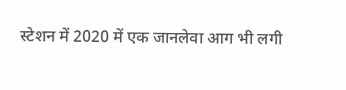स्टेशन में 2020 में एक जानलेवा आग भी लगी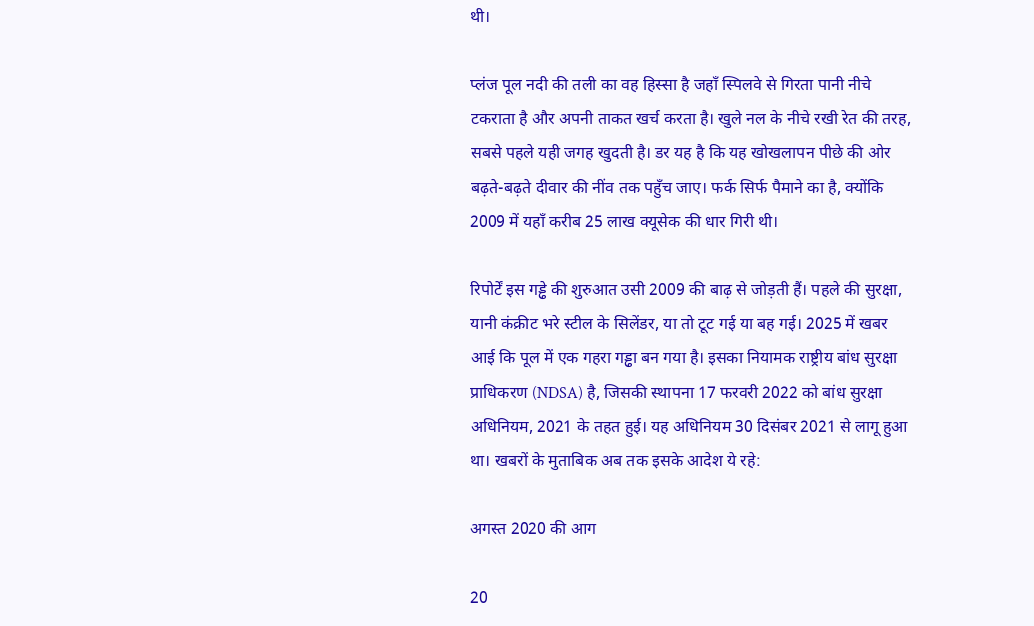थी।

प्लंज पूल नदी की तली का वह हिस्सा है जहाँ स्पिलवे से गिरता पानी नीचे टकराता है और अपनी ताकत खर्च करता है। खुले नल के नीचे रखी रेत की तरह, सबसे पहले यही जगह खुदती है। डर यह है कि यह खोखलापन पीछे की ओर बढ़ते-बढ़ते दीवार की नींव तक पहुँच जाए। फर्क सिर्फ पैमाने का है, क्योंकि 2009 में यहाँ करीब 25 लाख क्यूसेक की धार गिरी थी।

रिपोर्टें इस गड्ढे की शुरुआत उसी 2009 की बाढ़ से जोड़ती हैं। पहले की सुरक्षा, यानी कंक्रीट भरे स्टील के सिलेंडर, या तो टूट गई या बह गई। 2025 में खबर आई कि पूल में एक गहरा गड्ढा बन गया है। इसका नियामक राष्ट्रीय बांध सुरक्षा प्राधिकरण (NDSA) है, जिसकी स्थापना 17 फरवरी 2022 को बांध सुरक्षा अधिनियम, 2021 के तहत हुई। यह अधिनियम 30 दिसंबर 2021 से लागू हुआ था। खबरों के मुताबिक अब तक इसके आदेश ये रहे:

अगस्त 2020 की आग

20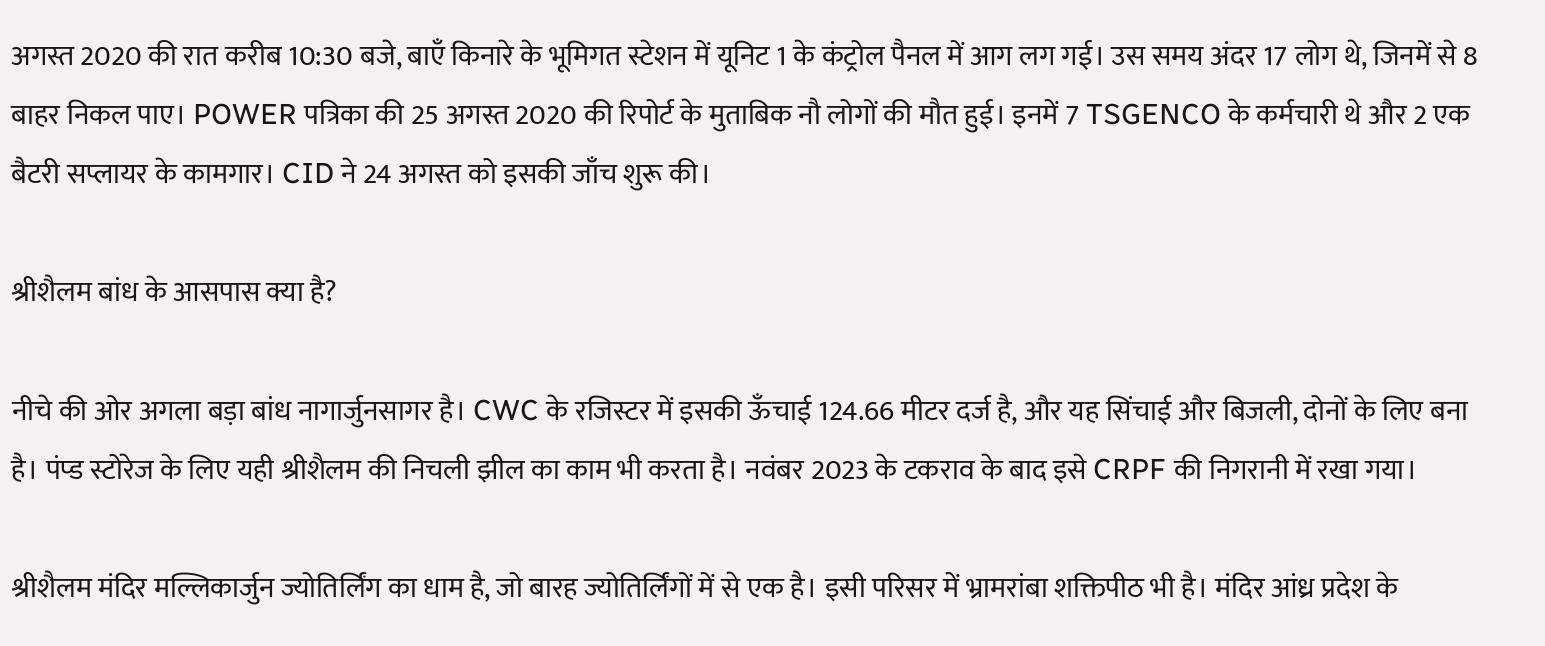अगस्त 2020 की रात करीब 10:30 बजे, बाएँ किनारे के भूमिगत स्टेशन में यूनिट 1 के कंट्रोल पैनल में आग लग गई। उस समय अंदर 17 लोग थे, जिनमें से 8 बाहर निकल पाए। POWER पत्रिका की 25 अगस्त 2020 की रिपोर्ट के मुताबिक नौ लोगों की मौत हुई। इनमें 7 TSGENCO के कर्मचारी थे और 2 एक बैटरी सप्लायर के कामगार। CID ने 24 अगस्त को इसकी जाँच शुरू की।

श्रीशैलम बांध के आसपास क्या है?

नीचे की ओर अगला बड़ा बांध नागार्जुनसागर है। CWC के रजिस्टर में इसकी ऊँचाई 124.66 मीटर दर्ज है, और यह सिंचाई और बिजली, दोनों के लिए बना है। पंप्ड स्टोरेज के लिए यही श्रीशैलम की निचली झील का काम भी करता है। नवंबर 2023 के टकराव के बाद इसे CRPF की निगरानी में रखा गया।

श्रीशैलम मंदिर मल्लिकार्जुन ज्योतिर्लिंग का धाम है, जो बारह ज्योतिर्लिंगों में से एक है। इसी परिसर में भ्रामरांबा शक्तिपीठ भी है। मंदिर आंध्र प्रदेश के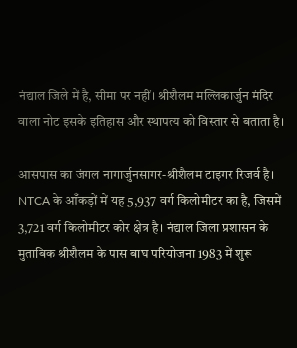नंद्याल जिले में है, सीमा पर नहीं। श्रीशैलम मल्लिकार्जुन मंदिर वाला नोट इसके इतिहास और स्थापत्य को विस्तार से बताता है।

आसपास का जंगल नागार्जुनसागर-श्रीशैलम टाइगर रिजर्व है। NTCA के आँकड़ों में यह 5,937 वर्ग किलोमीटर का है, जिसमें 3,721 वर्ग किलोमीटर कोर क्षेत्र है। नंद्याल जिला प्रशासन के मुताबिक श्रीशैलम के पास बाघ परियोजना 1983 में शुरू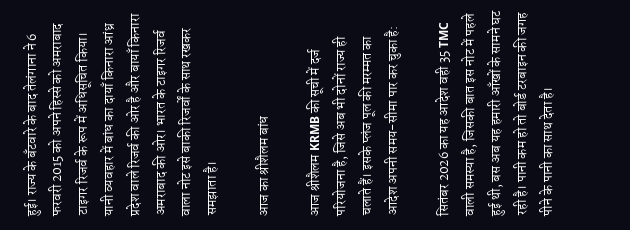हुई। राज्य के बँटवारे के बाद तेलंगाना ने 6 फरवरी 2015 को अपने हिस्से को अमराबाद टाइगर रिजर्व के रूप में अधिसूचित किया। यानी व्यवहार में बांध का दायाँ किनारा आंध्र प्रदेश वाले रिजर्व की ओर है और बायाँ किनारा अमराबाद की ओर। भारत के टाइगर रिजर्व वाला नोट इसे बाकी रिजर्वों के साथ रखकर समझाता है।

आज का श्रीशैलम बांध

आज श्रीशैलम KRMB की सूची में दर्ज परियोजना है, जिसे अब भी दोनों राज्य ही चलाते हैं। इसके प्लंज पूल की मरम्मत का आदेश अपनी समय-सीमा पार कर चुका है:

सितंबर 2026 का यह आदेश वही 35 TMC वाली समस्या है, जिसकी बात इस नोट में पहले हुई थी, बस अब यह हमारी आँखों के सामने घट रही है। पानी कम हो तो बोर्ड टरबाइन की जगह पीने के पानी का साथ देता है।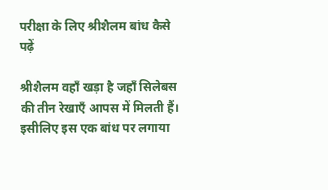परीक्षा के लिए श्रीशैलम बांध कैसे पढ़ें

श्रीशैलम वहाँ खड़ा है जहाँ सिलेबस की तीन रेखाएँ आपस में मिलती हैं। इसीलिए इस एक बांध पर लगाया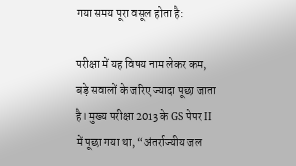गया समय पूरा वसूल होता है:

परीक्षा में यह विषय नाम लेकर कम, बड़े सवालों के जरिए ज्यादा पूछा जाता है। मुख्य परीक्षा 2013 के GS पेपर II में पूछा गया था, “अंतर्राज्यीय जल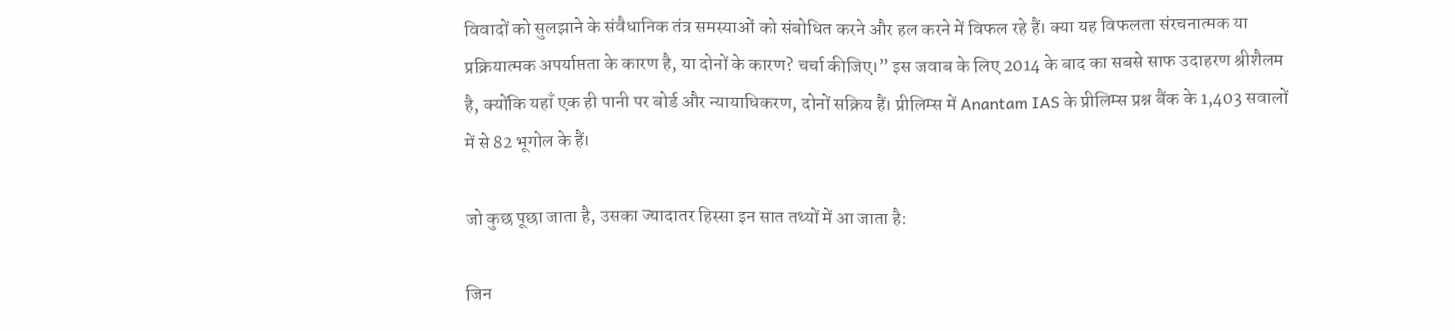विवादों को सुलझाने के संवैधानिक तंत्र समस्याओं को संबोधित करने और हल करने में विफल रहे हैं। क्या यह विफलता संरचनात्मक या प्रक्रियात्मक अपर्याप्तता के कारण है, या दोनों के कारण? चर्चा कीजिए।” इस जवाब के लिए 2014 के बाद का सबसे साफ उदाहरण श्रीशैलम है, क्योंकि यहाँ एक ही पानी पर बोर्ड और न्यायाधिकरण, दोनों सक्रिय हैं। प्रीलिम्स में Anantam IAS के प्रीलिम्स प्रश्न बैंक के 1,403 सवालों में से 82 भूगोल के हैं।

जो कुछ पूछा जाता है, उसका ज्यादातर हिस्सा इन सात तथ्यों में आ जाता है:

जिन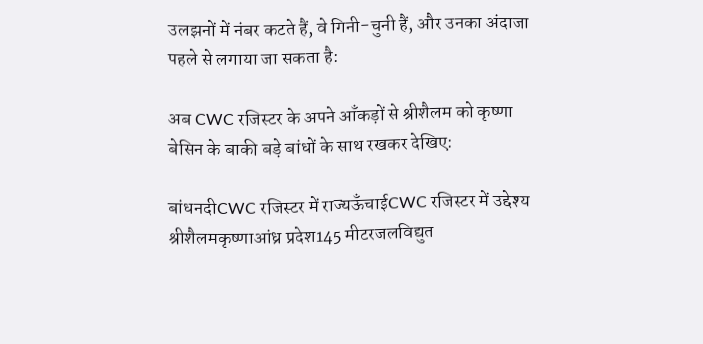उलझनों में नंबर कटते हैं, वे गिनी-चुनी हैं, और उनका अंदाजा पहले से लगाया जा सकता है:

अब CWC रजिस्टर के अपने आँकड़ों से श्रीशैलम को कृष्णा बेसिन के बाकी बड़े बांधों के साथ रखकर देखिए:

बांधनदीCWC रजिस्टर में राज्यऊँचाईCWC रजिस्टर में उद्देश्य
श्रीशैलमकृष्णाआंध्र प्रदेश145 मीटरजलविद्युत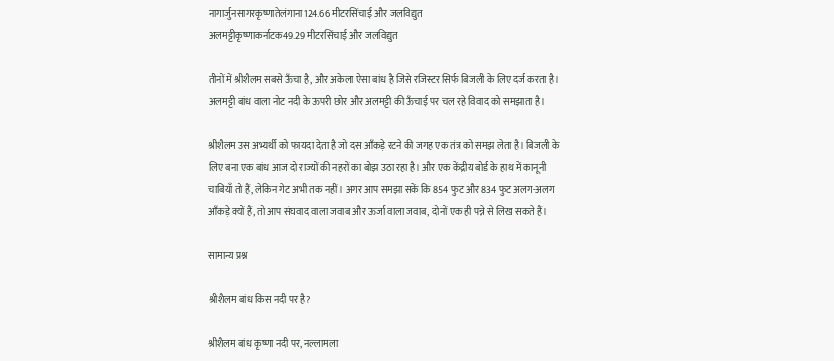नागार्जुनसागरकृष्णातेलंगाना124.66 मीटरसिंचाई और जलविद्युत
अलमट्टीकृष्णाकर्नाटक49.29 मीटरसिंचाई और जलविद्युत

तीनों में श्रीशैलम सबसे ऊँचा है, और अकेला ऐसा बांध है जिसे रजिस्टर सिर्फ बिजली के लिए दर्ज करता है। अलमट्टी बांध वाला नोट नदी के ऊपरी छोर और अलमट्टी की ऊँचाई पर चल रहे विवाद को समझाता है।

श्रीशैलम उस अभ्यर्थी को फायदा देता है जो दस आँकड़े रटने की जगह एक तंत्र को समझ लेता है। बिजली के लिए बना एक बांध आज दो राज्यों की नहरों का बोझ उठा रहा है। और एक केंद्रीय बोर्ड के हाथ में कानूनी चाबियाँ तो हैं, लेकिन गेट अभी तक नहीं। अगर आप समझा सकें कि 854 फुट और 834 फुट अलग-अलग आँकड़े क्यों हैं, तो आप संघवाद वाला जवाब और ऊर्जा वाला जवाब, दोनों एक ही पन्ने से लिख सकते हैं।

सामान्य प्रश्न

श्रीशैलम बांध किस नदी पर है?

श्रीशैलम बांध कृष्णा नदी पर, नल्लामला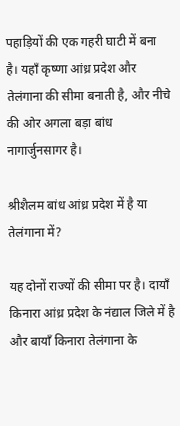पहाड़ियों की एक गहरी घाटी में बना है। यहाँ कृष्णा आंध्र प्रदेश और तेलंगाना की सीमा बनाती है, और नीचे की ओर अगला बड़ा बांध नागार्जुनसागर है।

श्रीशैलम बांध आंध्र प्रदेश में है या तेलंगाना में?

यह दोनों राज्यों की सीमा पर है। दायाँ किनारा आंध्र प्रदेश के नंद्याल जिले में है और बायाँ किनारा तेलंगाना के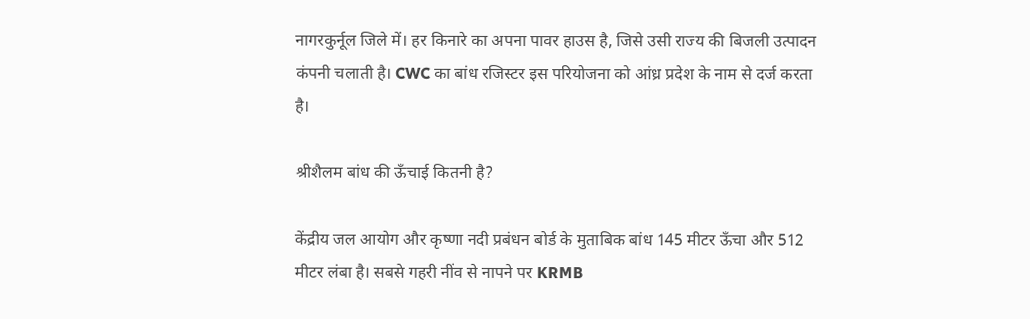नागरकुर्नूल जिले में। हर किनारे का अपना पावर हाउस है, जिसे उसी राज्य की बिजली उत्पादन कंपनी चलाती है। CWC का बांध रजिस्टर इस परियोजना को आंध्र प्रदेश के नाम से दर्ज करता है।

श्रीशैलम बांध की ऊँचाई कितनी है?

केंद्रीय जल आयोग और कृष्णा नदी प्रबंधन बोर्ड के मुताबिक बांध 145 मीटर ऊँचा और 512 मीटर लंबा है। सबसे गहरी नींव से नापने पर KRMB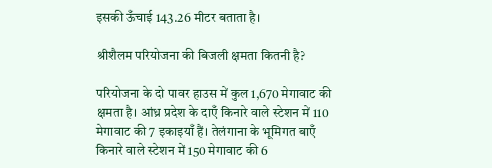इसकी ऊँचाई 143.26 मीटर बताता है।

श्रीशैलम परियोजना की बिजली क्षमता कितनी है?

परियोजना के दो पावर हाउस में कुल 1,670 मेगावाट की क्षमता है। आंध्र प्रदेश के दाएँ किनारे वाले स्टेशन में 110 मेगावाट की 7 इकाइयाँ हैं। तेलंगाना के भूमिगत बाएँ किनारे वाले स्टेशन में 150 मेगावाट की 6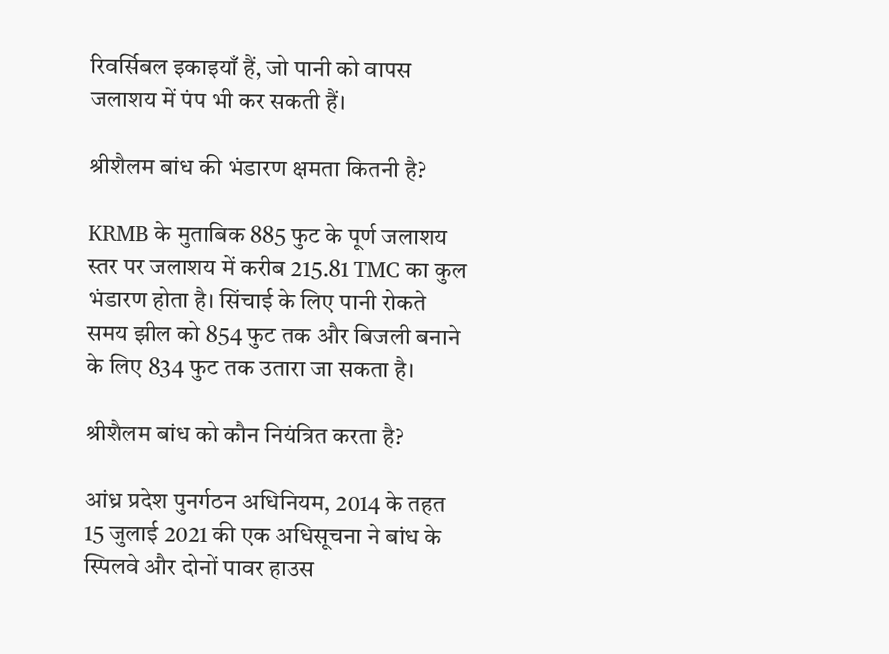रिवर्सिबल इकाइयाँ हैं, जो पानी को वापस जलाशय में पंप भी कर सकती हैं।

श्रीशैलम बांध की भंडारण क्षमता कितनी है?

KRMB के मुताबिक 885 फुट के पूर्ण जलाशय स्तर पर जलाशय में करीब 215.81 TMC का कुल भंडारण होता है। सिंचाई के लिए पानी रोकते समय झील को 854 फुट तक और बिजली बनाने के लिए 834 फुट तक उतारा जा सकता है।

श्रीशैलम बांध को कौन नियंत्रित करता है?

आंध्र प्रदेश पुनर्गठन अधिनियम, 2014 के तहत 15 जुलाई 2021 की एक अधिसूचना ने बांध के स्पिलवे और दोनों पावर हाउस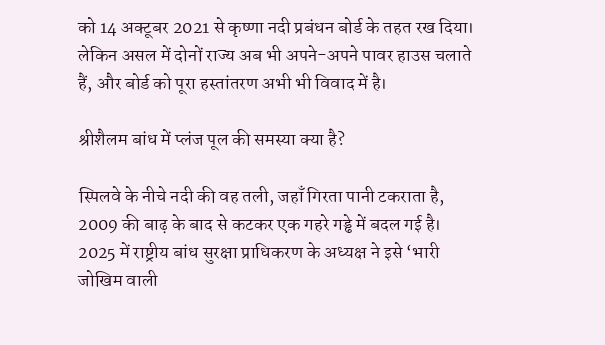को 14 अक्टूबर 2021 से कृष्णा नदी प्रबंधन बोर्ड के तहत रख दिया। लेकिन असल में दोनों राज्य अब भी अपने-अपने पावर हाउस चलाते हैं, और बोर्ड को पूरा हस्तांतरण अभी भी विवाद में है।

श्रीशैलम बांध में प्लंज पूल की समस्या क्या है?

स्पिलवे के नीचे नदी की वह तली, जहाँ गिरता पानी टकराता है, 2009 की बाढ़ के बाद से कटकर एक गहरे गड्ढे में बदल गई है। 2025 में राष्ट्रीय बांध सुरक्षा प्राधिकरण के अध्यक्ष ने इसे ‘भारी जोखिम वाली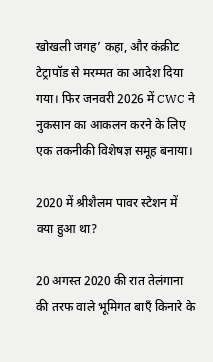खोखली जगह’ कहा, और कंक्रीट टेट्रापॉड से मरम्मत का आदेश दिया गया। फिर जनवरी 2026 में CWC ने नुकसान का आकलन करने के लिए एक तकनीकी विशेषज्ञ समूह बनाया।

2020 में श्रीशैलम पावर स्टेशन में क्या हुआ था?

20 अगस्त 2020 की रात तेलंगाना की तरफ वाले भूमिगत बाएँ किनारे के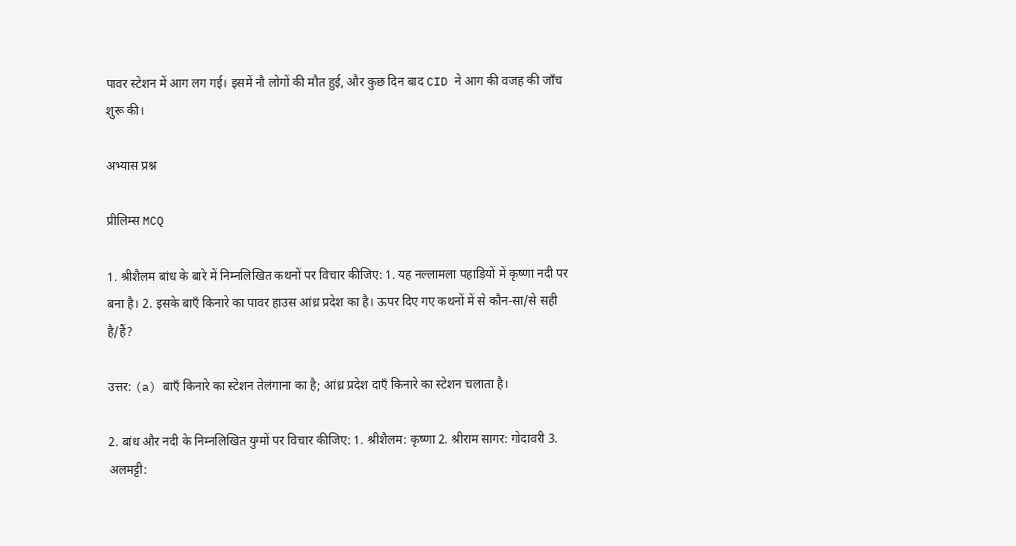पावर स्टेशन में आग लग गई। इसमें नौ लोगों की मौत हुई, और कुछ दिन बाद CID ने आग की वजह की जाँच शुरू की।

अभ्यास प्रश्न

प्रीलिम्स MCQ

1. श्रीशैलम बांध के बारे में निम्नलिखित कथनों पर विचार कीजिए: 1. यह नल्लामला पहाड़ियों में कृष्णा नदी पर बना है। 2. इसके बाएँ किनारे का पावर हाउस आंध्र प्रदेश का है। ऊपर दिए गए कथनों में से कौन-सा/से सही है/हैं?

उत्तर: (a) बाएँ किनारे का स्टेशन तेलंगाना का है; आंध्र प्रदेश दाएँ किनारे का स्टेशन चलाता है।

2. बांध और नदी के निम्नलिखित युग्मों पर विचार कीजिए: 1. श्रीशैलम: कृष्णा 2. श्रीराम सागर: गोदावरी 3. अलमट्टी: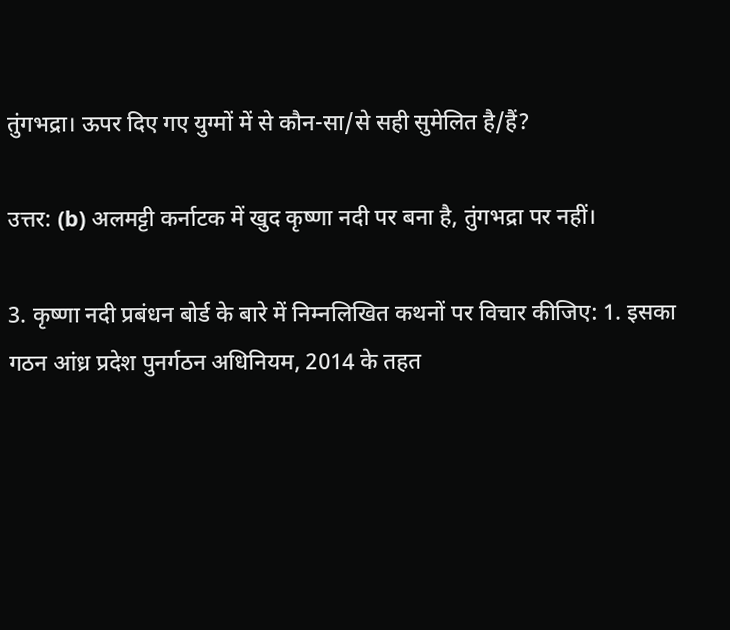तुंगभद्रा। ऊपर दिए गए युग्मों में से कौन-सा/से सही सुमेलित है/हैं?

उत्तर: (b) अलमट्टी कर्नाटक में खुद कृष्णा नदी पर बना है, तुंगभद्रा पर नहीं।

3. कृष्णा नदी प्रबंधन बोर्ड के बारे में निम्नलिखित कथनों पर विचार कीजिए: 1. इसका गठन आंध्र प्रदेश पुनर्गठन अधिनियम, 2014 के तहत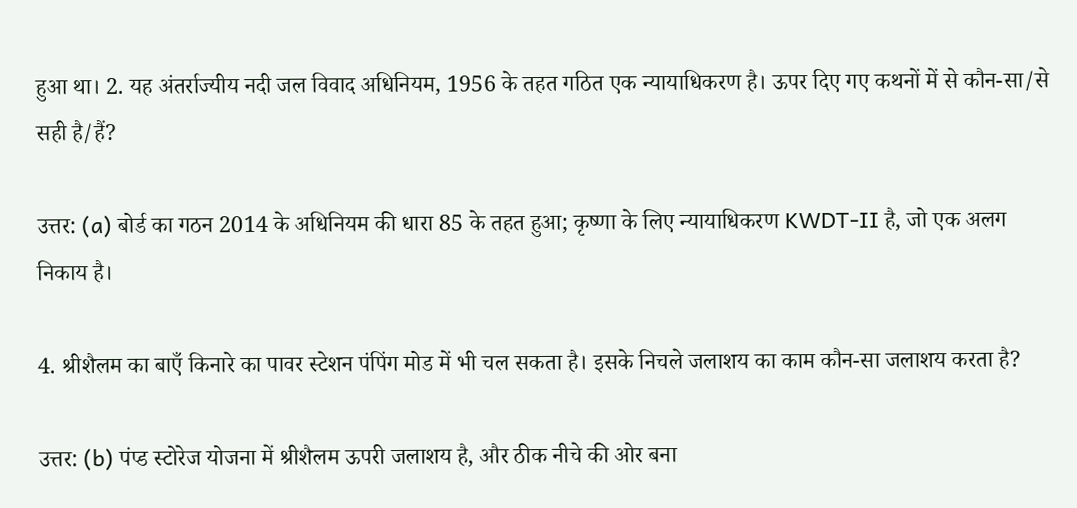हुआ था। 2. यह अंतर्राज्यीय नदी जल विवाद अधिनियम, 1956 के तहत गठित एक न्यायाधिकरण है। ऊपर दिए गए कथनों में से कौन-सा/से सही है/हैं?

उत्तर: (a) बोर्ड का गठन 2014 के अधिनियम की धारा 85 के तहत हुआ; कृष्णा के लिए न्यायाधिकरण KWDT-II है, जो एक अलग निकाय है।

4. श्रीशैलम का बाएँ किनारे का पावर स्टेशन पंपिंग मोड में भी चल सकता है। इसके निचले जलाशय का काम कौन-सा जलाशय करता है?

उत्तर: (b) पंप्ड स्टोरेज योजना में श्रीशैलम ऊपरी जलाशय है, और ठीक नीचे की ओर बना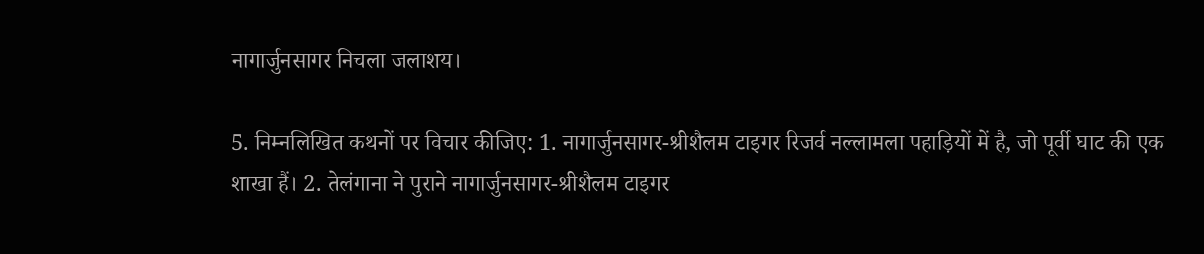नागार्जुनसागर निचला जलाशय।

5. निम्नलिखित कथनों पर विचार कीजिए: 1. नागार्जुनसागर-श्रीशैलम टाइगर रिजर्व नल्लामला पहाड़ियों में है, जो पूर्वी घाट की एक शाखा हैं। 2. तेलंगाना ने पुराने नागार्जुनसागर-श्रीशैलम टाइगर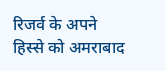रिजर्व के अपने हिस्से को अमराबाद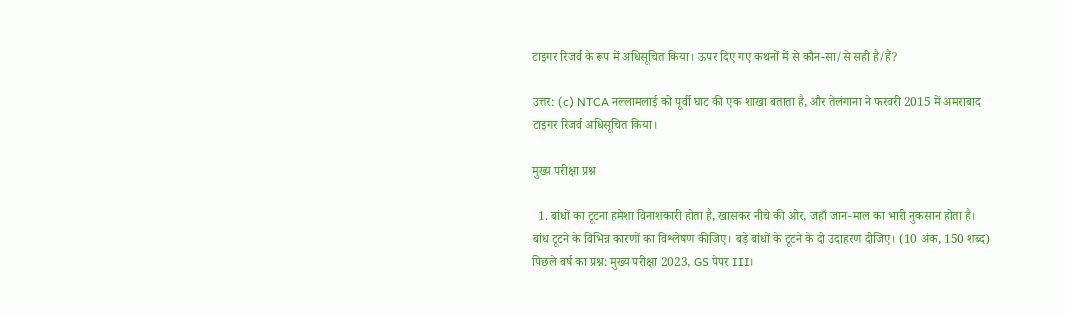टाइगर रिजर्व के रूप में अधिसूचित किया। ऊपर दिए गए कथनों में से कौन-सा/से सही है/हैं?

उत्तर: (c) NTCA नल्लामलाई को पूर्वी घाट की एक शाखा बताता है, और तेलंगाना ने फरवरी 2015 में अमराबाद टाइगर रिजर्व अधिसूचित किया।

मुख्य परीक्षा प्रश्न

  1. बांधों का टूटना हमेशा विनाशकारी होता है, खासकर नीचे की ओर, जहाँ जान-माल का भारी नुकसान होता है। बांध टूटने के विभिन्न कारणों का विश्लेषण कीजिए। बड़े बांधों के टूटने के दो उदाहरण दीजिए। (10 अंक, 150 शब्द) पिछले वर्ष का प्रश्न: मुख्य परीक्षा 2023, GS पेपर III।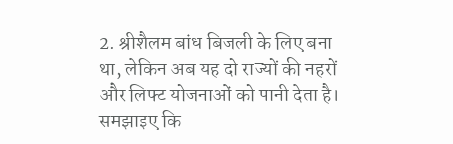2. श्रीशैलम बांध बिजली के लिए बना था, लेकिन अब यह दो राज्यों की नहरों और लिफ्ट योजनाओं को पानी देता है। समझाइए कि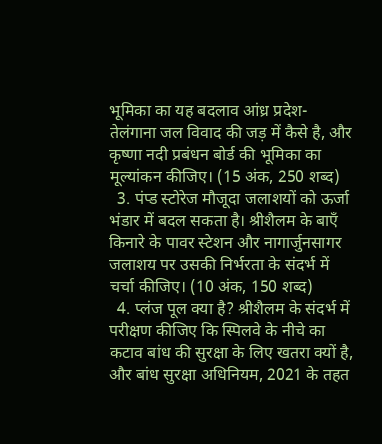भूमिका का यह बदलाव आंध्र प्रदेश-तेलंगाना जल विवाद की जड़ में कैसे है, और कृष्णा नदी प्रबंधन बोर्ड की भूमिका का मूल्यांकन कीजिए। (15 अंक, 250 शब्द)
  3. पंप्ड स्टोरेज मौजूदा जलाशयों को ऊर्जा भंडार में बदल सकता है। श्रीशैलम के बाएँ किनारे के पावर स्टेशन और नागार्जुनसागर जलाशय पर उसकी निर्भरता के संदर्भ में चर्चा कीजिए। (10 अंक, 150 शब्द)
  4. प्लंज पूल क्या है? श्रीशैलम के संदर्भ में परीक्षण कीजिए कि स्पिलवे के नीचे का कटाव बांध की सुरक्षा के लिए खतरा क्यों है, और बांध सुरक्षा अधिनियम, 2021 के तहत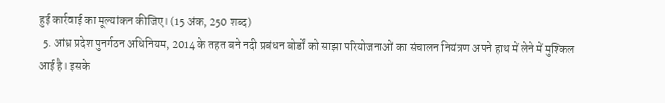हुई कार्रवाई का मूल्यांकन कीजिए। (15 अंक, 250 शब्द)
  5. आंध्र प्रदेश पुनर्गठन अधिनियम, 2014 के तहत बने नदी प्रबंधन बोर्डों को साझा परियोजनाओं का संचालन नियंत्रण अपने हाथ में लेने में मुश्किल आई है। इसके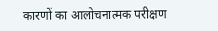कारणों का आलोचनात्मक परीक्षण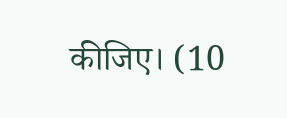कीजिए। (10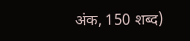अंक, 150 शब्द)